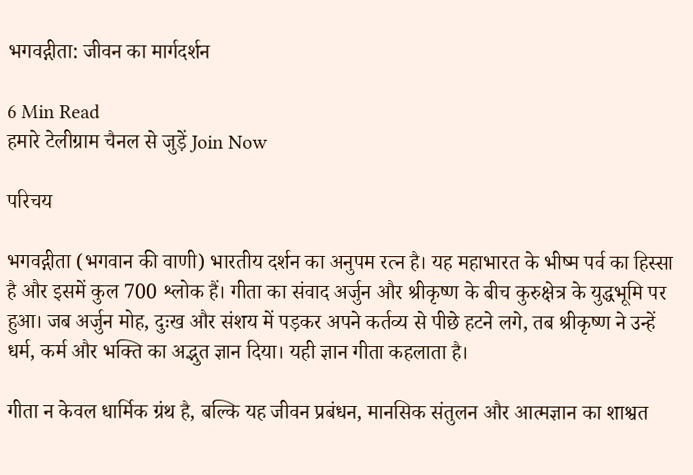भगवद्गीता: जीवन का मार्गदर्शन

6 Min Read
हमारे टेलीग्राम चैनल से जुड़ें Join Now

परिचय

भगवद्गीता (भगवान की वाणी) भारतीय दर्शन का अनुपम रत्न है। यह महाभारत के भीष्म पर्व का हिस्सा है और इसमें कुल 700 श्लोक हैं। गीता का संवाद अर्जुन और श्रीकृष्ण के बीच कुरुक्षेत्र के युद्धभूमि पर हुआ। जब अर्जुन मोह, दुःख और संशय में पड़कर अपने कर्तव्य से पीछे हटने लगे, तब श्रीकृष्ण ने उन्हें धर्म, कर्म और भक्ति का अद्भुत ज्ञान दिया। यही ज्ञान गीता कहलाता है।

गीता न केवल धार्मिक ग्रंथ है, बल्कि यह जीवन प्रबंधन, मानसिक संतुलन और आत्मज्ञान का शाश्वत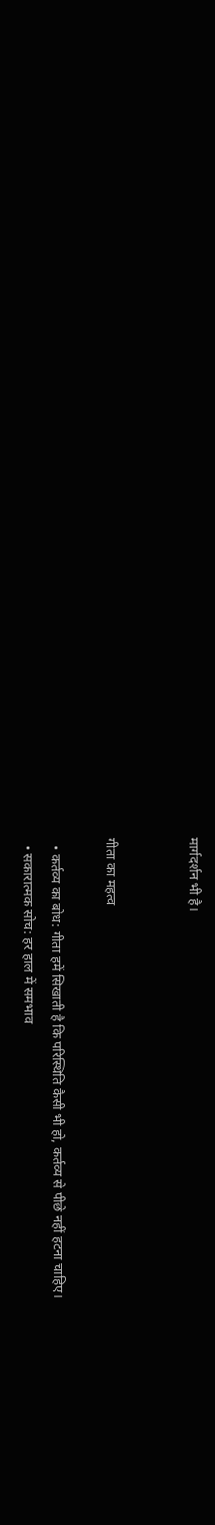मार्गदर्शन भी है।


गीता का महत्व

  • कर्तव्य का बोध: गीता हमें सिखाती है कि परिस्थिति कैसी भी हो, कर्तव्य से पीछे नहीं हटना चाहिए।
  • सकारात्मक सोच: हर हाल में समभाव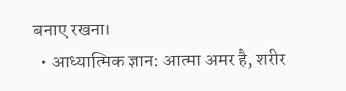बनाए रखना।
  • आध्यात्मिक ज्ञान: आत्मा अमर है, शरीर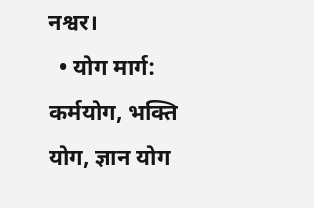नश्वर।
  • योग मार्ग: कर्मयोग, भक्ति योग, ज्ञान योग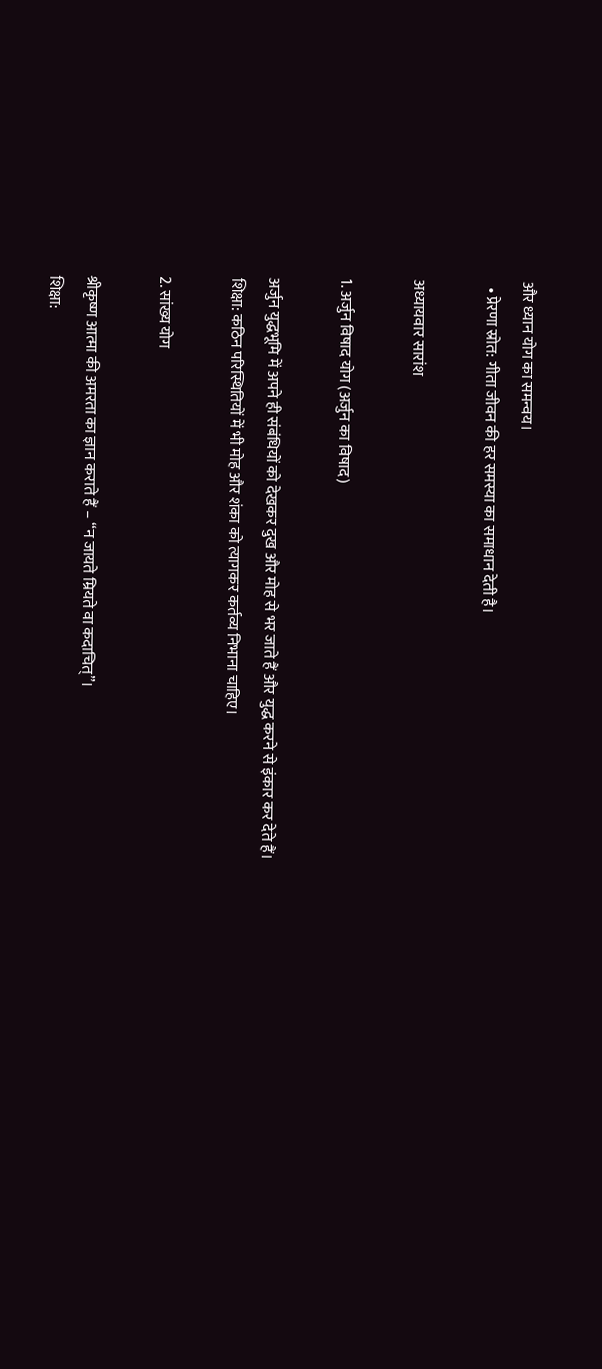और ध्यान योग का समन्वय।
  • प्रेरणा स्रोत: गीता जीवन की हर समस्या का समाधान देती है।

अध्यायवार सारांश

1. अर्जुन विषाद योग (अर्जुन का विषाद)

अर्जुन युद्धभूमि में अपने ही संबंधियों को देखकर दुख और मोह से भर जाते हैं और युद्ध करने से इंकार कर देते हैं।
शिक्षा: कठिन परिस्थितियों में भी मोह और शंका को त्यागकर कर्तव्य निभाना चाहिए।

2. सांख्य योग

श्रीकृष्ण आत्मा की अमरता का ज्ञान कराते हैं – “न जायते म्रियते वा कदाचित्”।
शिक्षा: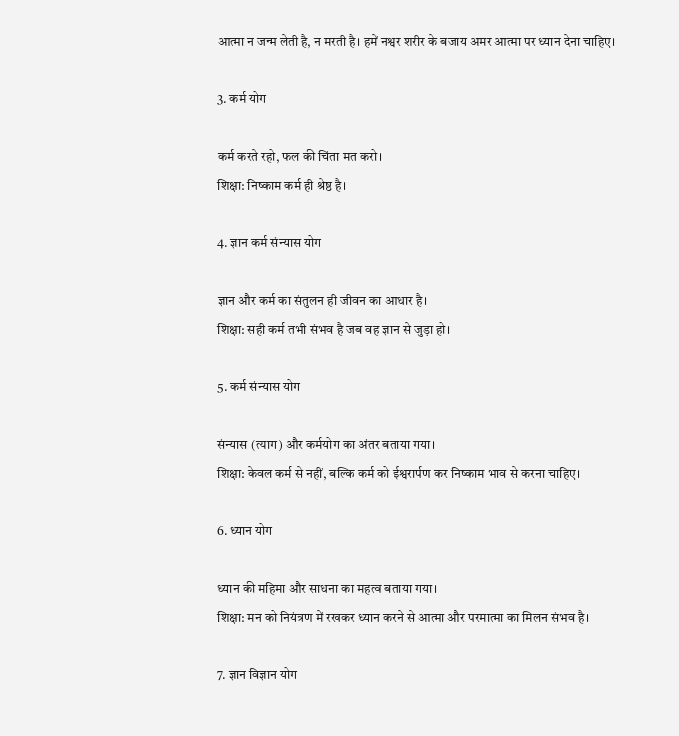आत्मा न जन्म लेती है, न मरती है। हमें नश्वर शरीर के बजाय अमर आत्मा पर ध्यान देना चाहिए।

3. कर्म योग

कर्म करते रहो, फल की चिंता मत करो।
शिक्षा: निष्काम कर्म ही श्रेष्ठ है।

4. ज्ञान कर्म संन्यास योग

ज्ञान और कर्म का संतुलन ही जीवन का आधार है।
शिक्षा: सही कर्म तभी संभव है जब वह ज्ञान से जुड़ा हो।

5. कर्म संन्यास योग

संन्यास (त्याग) और कर्मयोग का अंतर बताया गया।
शिक्षा: केवल कर्म से नहीं, बल्कि कर्म को ईश्वरार्पण कर निष्काम भाव से करना चाहिए।

6. ध्यान योग

ध्यान की महिमा और साधना का महत्व बताया गया।
शिक्षा: मन को नियंत्रण में रखकर ध्यान करने से आत्मा और परमात्मा का मिलन संभव है।

7. ज्ञान विज्ञान योग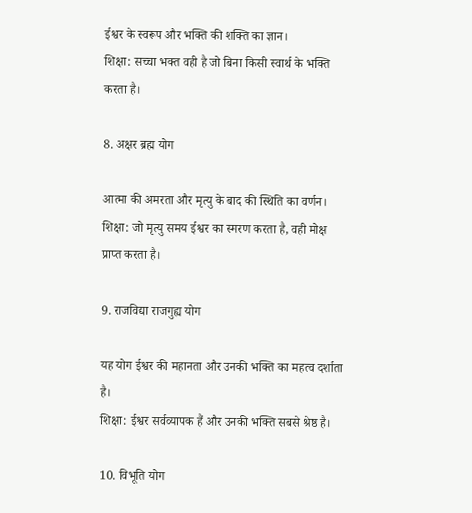ईश्वर के स्वरूप और भक्ति की शक्ति का ज्ञान।
शिक्षा: सच्चा भक्त वही है जो बिना किसी स्वार्थ के भक्ति करता है।

8. अक्षर ब्रह्म योग

आत्मा की अमरता और मृत्यु के बाद की स्थिति का वर्णन।
शिक्षा: जो मृत्यु समय ईश्वर का स्मरण करता है, वही मोक्ष प्राप्त करता है।

9. राजविद्या राजगुह्य योग

यह योग ईश्वर की महानता और उनकी भक्ति का महत्व दर्शाता है।
शिक्षा: ईश्वर सर्वव्यापक हैं और उनकी भक्ति सबसे श्रेष्ठ है।

10. विभूति योग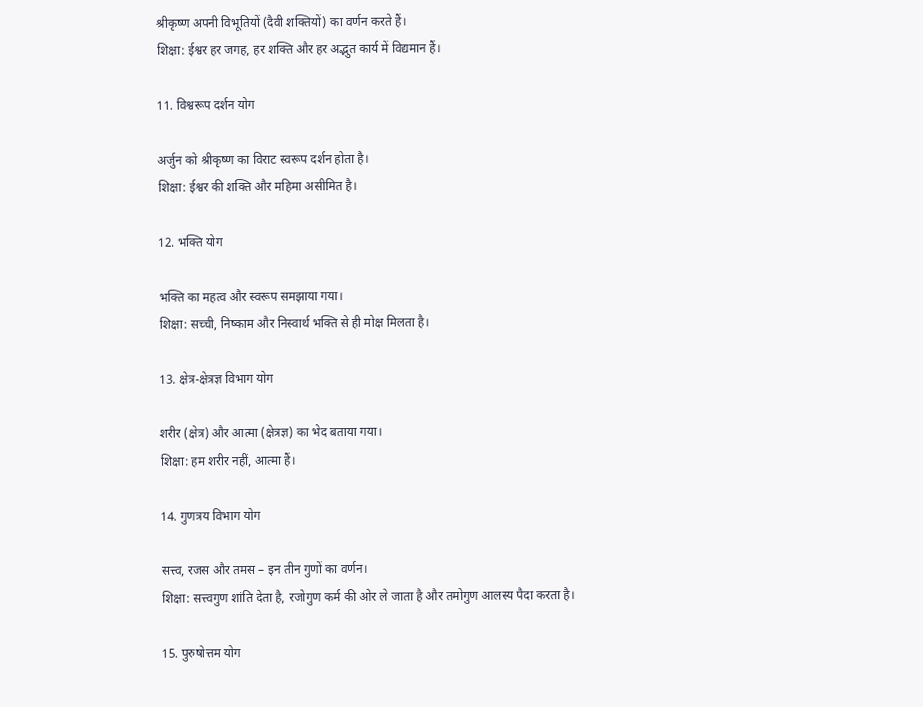श्रीकृष्ण अपनी विभूतियों (दैवी शक्तियों) का वर्णन करते हैं।
शिक्षा: ईश्वर हर जगह, हर शक्ति और हर अद्भुत कार्य में विद्यमान हैं।

11. विश्वरूप दर्शन योग

अर्जुन को श्रीकृष्ण का विराट स्वरूप दर्शन होता है।
शिक्षा: ईश्वर की शक्ति और महिमा असीमित है।

12. भक्ति योग

भक्ति का महत्व और स्वरूप समझाया गया।
शिक्षा: सच्ची, निष्काम और निस्वार्थ भक्ति से ही मोक्ष मिलता है।

13. क्षेत्र-क्षेत्रज्ञ विभाग योग

शरीर (क्षेत्र) और आत्मा (क्षेत्रज्ञ) का भेद बताया गया।
शिक्षा: हम शरीर नहीं, आत्मा हैं।

14. गुणत्रय विभाग योग

सत्त्व, रजस और तमस – इन तीन गुणों का वर्णन।
शिक्षा: सत्त्वगुण शांति देता है, रजोगुण कर्म की ओर ले जाता है और तमोगुण आलस्य पैदा करता है।

15. पुरुषोत्तम योग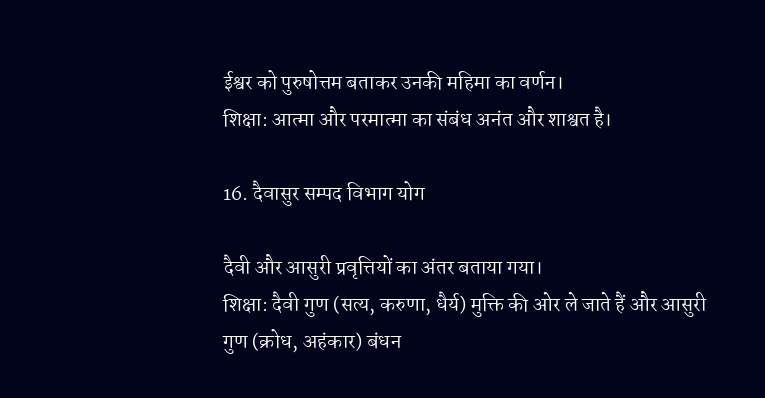ईश्वर को पुरुषोत्तम बताकर उनकी महिमा का वर्णन।
शिक्षा: आत्मा और परमात्मा का संबंध अनंत और शाश्वत है।

16. दैवासुर सम्पद विभाग योग

दैवी और आसुरी प्रवृत्तियों का अंतर बताया गया।
शिक्षा: दैवी गुण (सत्य, करुणा, धैर्य) मुक्ति की ओर ले जाते हैं और आसुरी गुण (क्रोध, अहंकार) बंधन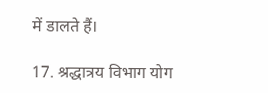में डालते हैं।

17. श्रद्धात्रय विभाग योग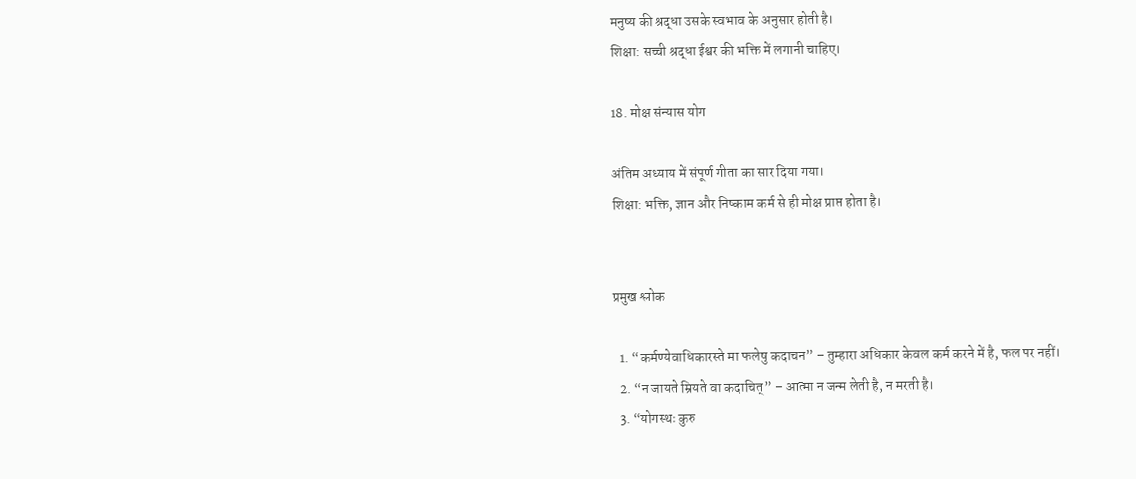मनुष्य की श्रद्धा उसके स्वभाव के अनुसार होती है।
शिक्षा: सच्ची श्रद्धा ईश्वर की भक्ति में लगानी चाहिए।

18. मोक्ष संन्यास योग

अंतिम अध्याय में संपूर्ण गीता का सार दिया गया।
शिक्षा: भक्ति, ज्ञान और निष्काम कर्म से ही मोक्ष प्राप्त होता है।


प्रमुख श्लोक

  1. “कर्मण्येवाधिकारस्ते मा फलेषु कदाचन” – तुम्हारा अधिकार केवल कर्म करने में है, फल पर नहीं।
  2. “न जायते म्रियते वा कदाचित्” – आत्मा न जन्म लेती है, न मरती है।
  3. “योगस्थः कुरु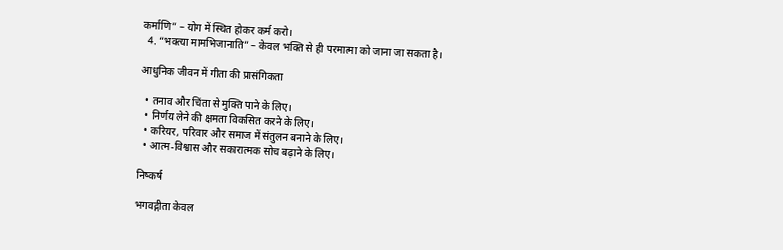कर्माणि” – योग में स्थित होकर कर्म करो।
  4. “भक्त्या मामभिजानाति” – केवल भक्ति से ही परमात्मा को जाना जा सकता है।

आधुनिक जीवन में गीता की प्रासंगिकता

  • तनाव और चिंता से मुक्ति पाने के लिए।
  • निर्णय लेने की क्षमता विकसित करने के लिए।
  • करियर, परिवार और समाज में संतुलन बनाने के लिए।
  • आत्म-विश्वास और सकारात्मक सोच बढ़ाने के लिए।

निष्कर्ष

भगवद्गीता केवल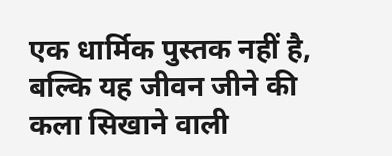एक धार्मिक पुस्तक नहीं है, बल्कि यह जीवन जीने की कला सिखाने वाली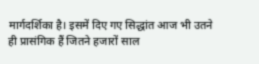मार्गदर्शिका है। इसमें दिए गए सिद्धांत आज भी उतने ही प्रासंगिक हैं जितने हजारों साल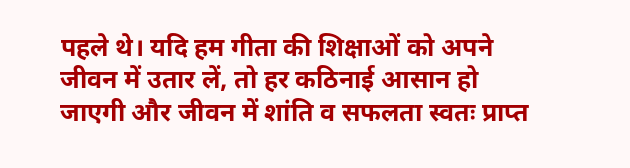पहले थे। यदि हम गीता की शिक्षाओं को अपने जीवन में उतार लें, तो हर कठिनाई आसान हो जाएगी और जीवन में शांति व सफलता स्वतः प्राप्त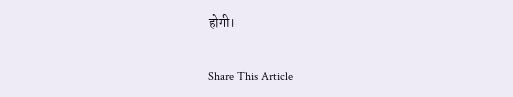होगी।

Share This Article